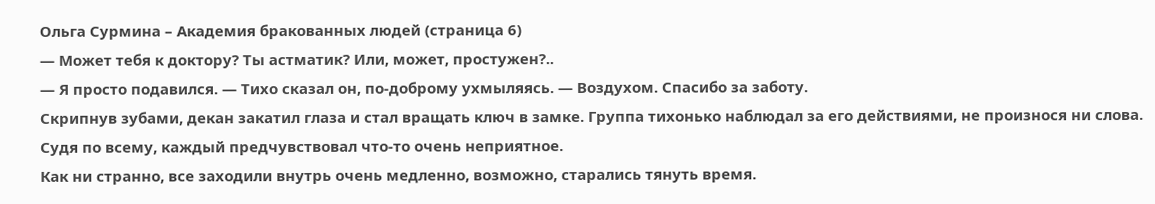Ольга Сурмина – Академия бракованных людей (страница 6)
— Может тебя к доктору? Ты астматик? Или, может, простужен?..
— Я просто подавился. — Тихо сказал он, по-доброму ухмыляясь. — Воздухом. Спасибо за заботу.
Скрипнув зубами, декан закатил глаза и стал вращать ключ в замке. Группа тихонько наблюдал за его действиями, не произнося ни слова. Судя по всему, каждый предчувствовал что-то очень неприятное.
Как ни странно, все заходили внутрь очень медленно, возможно, старались тянуть время.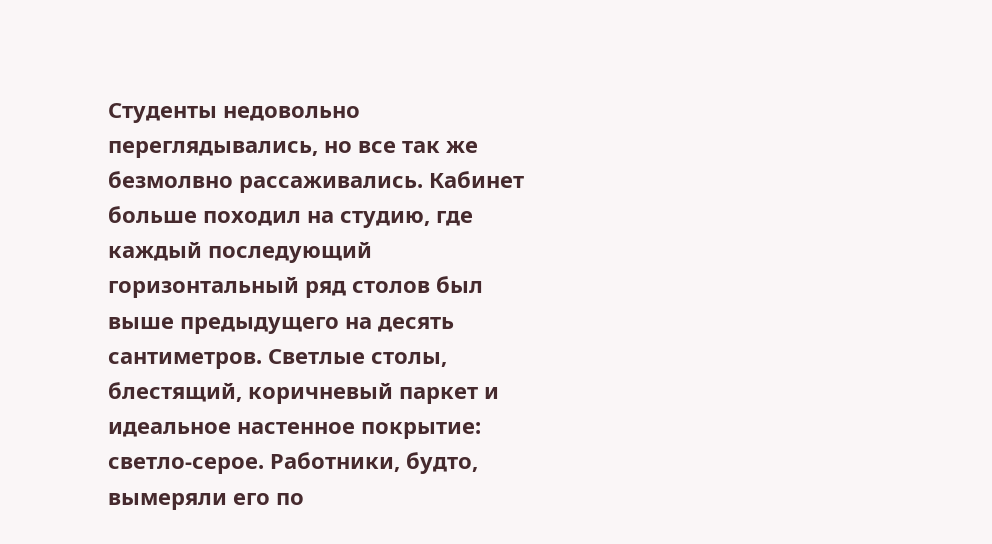Студенты недовольно переглядывались, но все так же безмолвно рассаживались. Кабинет больше походил на студию, где каждый последующий горизонтальный ряд столов был выше предыдущего на десять сантиметров. Светлые столы, блестящий, коричневый паркет и идеальное настенное покрытие: светло-серое. Работники, будто, вымеряли его по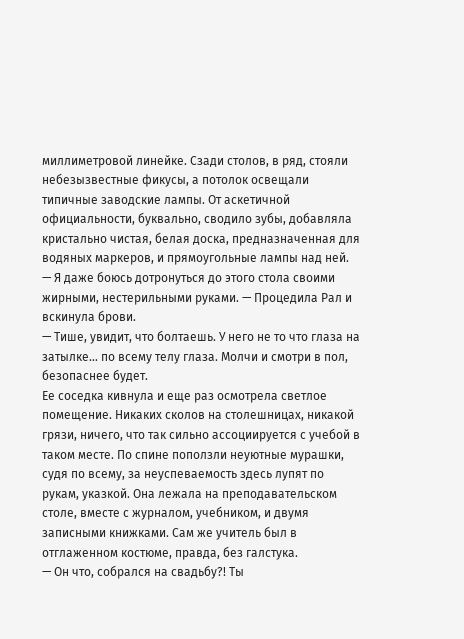миллиметровой линейке. Сзади столов, в ряд, стояли небезызвестные фикусы, а потолок освещали типичные заводские лампы. От аскетичной официальности, буквально, сводило зубы, добавляла кристально чистая, белая доска, предназначенная для водяных маркеров, и прямоугольные лампы над ней.
— Я даже боюсь дотронуться до этого стола своими жирными, нестерильными руками. — Процедила Рал и вскинула брови.
— Тише, увидит, что болтаешь. У него не то что глаза на затылке… по всему телу глаза. Молчи и смотри в пол, безопаснее будет.
Ее соседка кивнула и еще раз осмотрела светлое помещение. Никаких сколов на столешницах, никакой грязи, ничего, что так сильно ассоциируется с учебой в таком месте. По спине поползли неуютные мурашки, судя по всему, за неуспеваемость здесь лупят по рукам, указкой. Она лежала на преподавательском столе, вместе с журналом, учебником, и двумя записными книжками. Сам же учитель был в отглаженном костюме, правда, без галстука.
— Он что, собрался на свадьбу?! Ты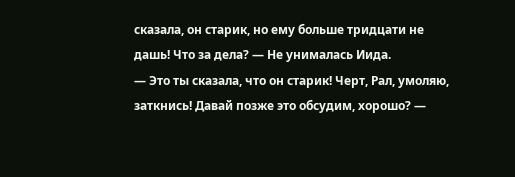сказала, он старик, но ему больше тридцати не дашь! Что за дела? — Не унималась Иида.
— Это ты сказала, что он старик! Черт, Рал, умоляю, заткнись! Давай позже это обсудим, хорошо? —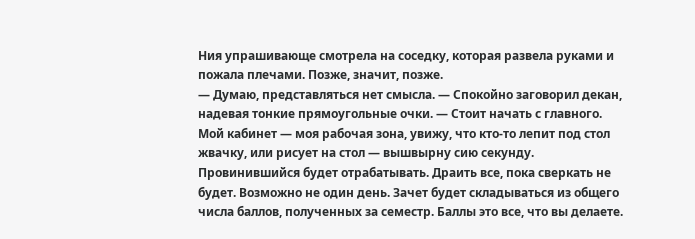Ния упрашивающе смотрела на соседку, которая развела руками и пожала плечами. Позже, значит, позже.
— Думаю, представляться нет смысла. — Спокойно заговорил декан, надевая тонкие прямоугольные очки. — Стоит начать с главного. Мой кабинет — моя рабочая зона, увижу, что кто-то лепит под стол жвачку, или рисует на стол — вышвырну сию секунду. Провинившийся будет отрабатывать. Драить все, пока сверкать не будет. Возможно не один день. Зачет будет складываться из общего числа баллов, полученных за семестр. Баллы это все, что вы делаете.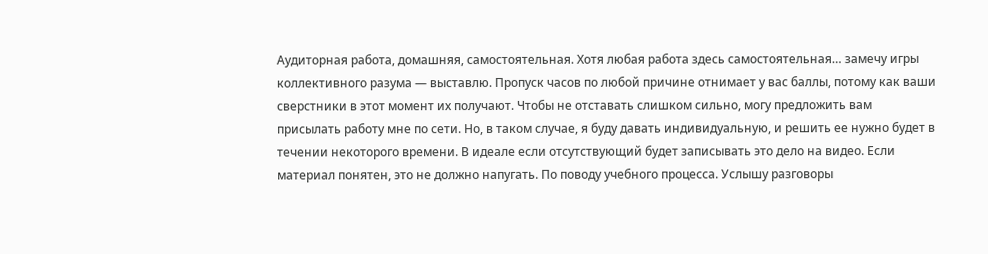Аудиторная работа, домашняя, самостоятельная. Хотя любая работа здесь самостоятельная… замечу игры коллективного разума — выставлю. Пропуск часов по любой причине отнимает у вас баллы, потому как ваши сверстники в этот момент их получают. Чтобы не отставать слишком сильно, могу предложить вам присылать работу мне по сети. Но, в таком случае, я буду давать индивидуальную, и решить ее нужно будет в течении некоторого времени. В идеале если отсутствующий будет записывать это дело на видео. Если материал понятен, это не должно напугать. По поводу учебного процесса. Услышу разговоры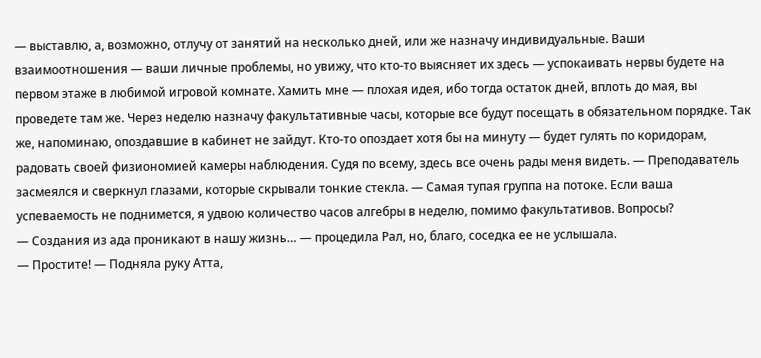— выставлю, а, возможно, отлучу от занятий на несколько дней, или же назначу индивидуальные. Ваши взаимоотношения — ваши личные проблемы, но увижу, что кто-то выясняет их здесь — успокаивать нервы будете на первом этаже в любимой игровой комнате. Хамить мне — плохая идея, ибо тогда остаток дней, вплоть до мая, вы проведете там же. Через неделю назначу факультативные часы, которые все будут посещать в обязательном порядке. Так же, напоминаю, опоздавшие в кабинет не зайдут. Кто-то опоздает хотя бы на минуту — будет гулять по коридорам, радовать своей физиономией камеры наблюдения. Судя по всему, здесь все очень рады меня видеть. — Преподаватель засмеялся и сверкнул глазами, которые скрывали тонкие стекла. — Самая тупая группа на потоке. Если ваша успеваемость не поднимется, я удвою количество часов алгебры в неделю, помимо факультативов. Вопросы?
— Создания из ада проникают в нашу жизнь… — процедила Рал, но, благо, соседка ее не услышала.
— Простите! — Подняла руку Атта,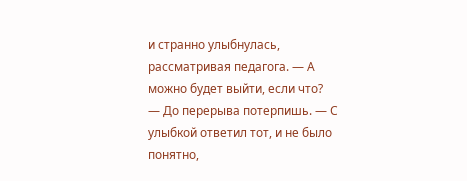и странно улыбнулась, рассматривая педагога. — А можно будет выйти, если что?
— До перерыва потерпишь. — С улыбкой ответил тот, и не было понятно,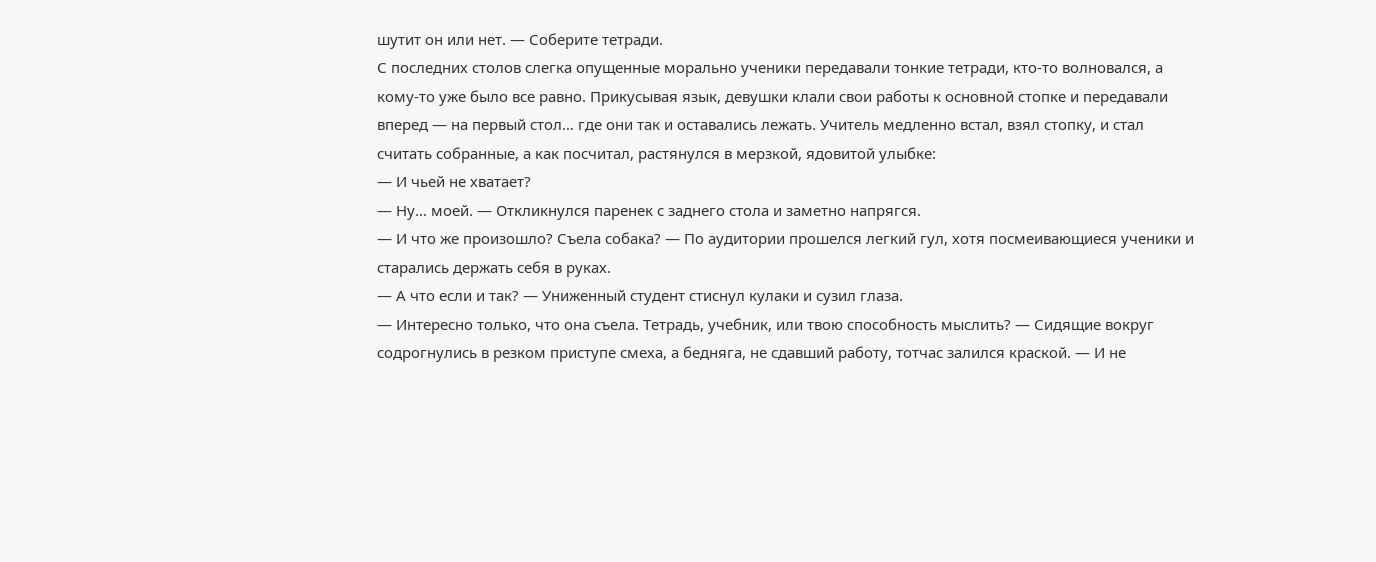шутит он или нет. — Соберите тетради.
С последних столов слегка опущенные морально ученики передавали тонкие тетради, кто-то волновался, а кому-то уже было все равно. Прикусывая язык, девушки клали свои работы к основной стопке и передавали вперед — на первый стол… где они так и оставались лежать. Учитель медленно встал, взял стопку, и стал считать собранные, а как посчитал, растянулся в мерзкой, ядовитой улыбке:
— И чьей не хватает?
— Ну… моей. — Откликнулся паренек с заднего стола и заметно напрягся.
— И что же произошло? Съела собака? — По аудитории прошелся легкий гул, хотя посмеивающиеся ученики и старались держать себя в руках.
— А что если и так? — Униженный студент стиснул кулаки и сузил глаза.
— Интересно только, что она съела. Тетрадь, учебник, или твою способность мыслить? — Сидящие вокруг содрогнулись в резком приступе смеха, а бедняга, не сдавший работу, тотчас залился краской. — И не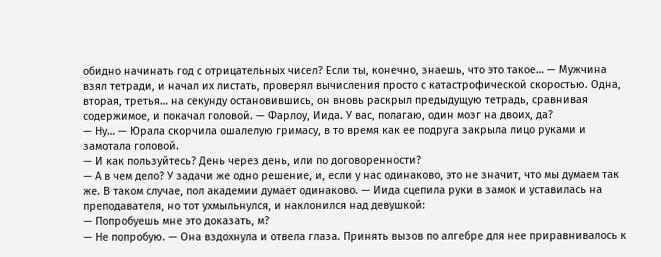обидно начинать год с отрицательных чисел? Если ты, конечно, знаешь, что это такое… — Мужчина взял тетради, и начал их листать, проверял вычисления просто с катастрофической скоростью. Одна, вторая, третья… на секунду остановившись, он вновь раскрыл предыдущую тетрадь, сравнивая содержимое, и покачал головой. — Фарлоу, Иида. У вас, полагаю, один мозг на двоих, да?
— Ну… — Юрала скорчила ошалелую гримасу, в то время как ее подруга закрыла лицо руками и замотала головой.
— И как пользуйтесь? День через день, или по договоренности?
— А в чем дело? У задачи же одно решение, и, если у нас одинаково, это не значит, что мы думаем так же. В таком случае, пол академии думает одинаково. — Иида сцепила руки в замок и уставилась на преподавателя, но тот ухмыльнулся, и наклонился над девушкой:
— Попробуешь мне это доказать, м?
— Не попробую. — Она вздохнула и отвела глаза. Принять вызов по алгебре для нее приравнивалось к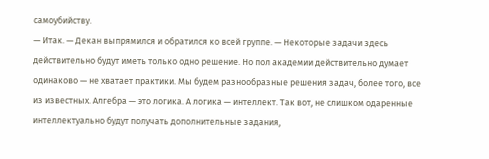самоубийству.
— Итак. — Декан выпрямился и обратился ко всей группе. — Некоторые задачи здесь действительно будут иметь только одно решение. Но пол академии действительно думает одинаково — не хватает практики. Мы будем разнообразные решения задач, более того, все из известных. Алгебра — это логика. А логика — интеллект. Так вот, не слишком одаренные интеллектуально будут получать дополнительные задания,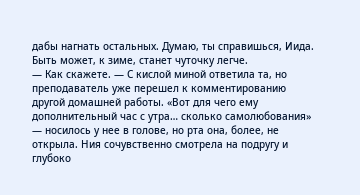дабы нагнать остальных. Думаю, ты справишься, Иида. Быть может, к зиме, станет чуточку легче.
— Как скажете. — С кислой миной ответила та, но преподаватель уже перешел к комментированию другой домашней работы. «Вот для чего ему дополнительный час с утра… сколько самолюбования» — носилось у нее в голове, но рта она, более, не открыла. Ния сочувственно смотрела на подругу и глубоко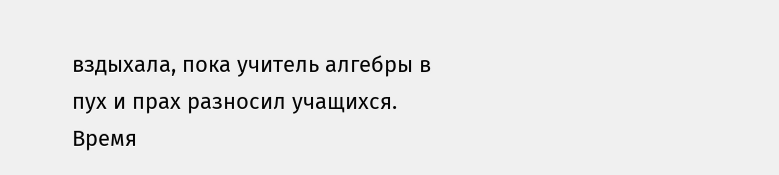вздыхала, пока учитель алгебры в пух и прах разносил учащихся.
Время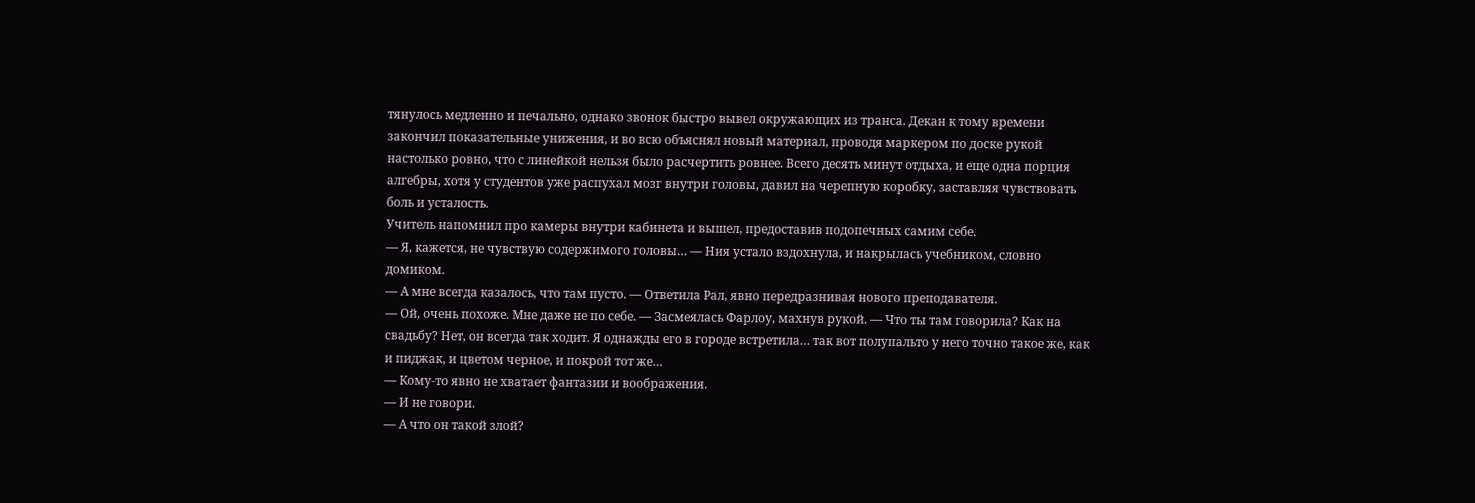тянулось медленно и печально, однако звонок быстро вывел окружающих из транса. Декан к тому времени закончил показательные унижения, и во всю объяснял новый материал, проводя маркером по доске рукой настолько ровно, что с линейкой нельзя было расчертить ровнее. Всего десять минут отдыха, и еще одна порция алгебры, хотя у студентов уже распухал мозг внутри головы, давил на черепную коробку, заставляя чувствовать боль и усталость.
Учитель напомнил про камеры внутри кабинета и вышел, предоставив подопечных самим себе.
— Я, кажется, не чувствую содержимого головы… — Ния устало вздохнула, и накрылась учебником, словно домиком.
— А мне всегда казалось, что там пусто. — Ответила Рал, явно передразнивая нового преподавателя.
— Ой, очень похоже. Мне даже не по себе. — Засмеялась Фарлоу, махнув рукой. — Что ты там говорила? Как на свадьбу? Нет, он всегда так ходит. Я однажды его в городе встретила… так вот полупальто у него точно такое же, как и пиджак, и цветом черное, и покрой тот же…
— Кому-то явно не хватает фантазии и воображения.
— И не говори.
— А что он такой злой?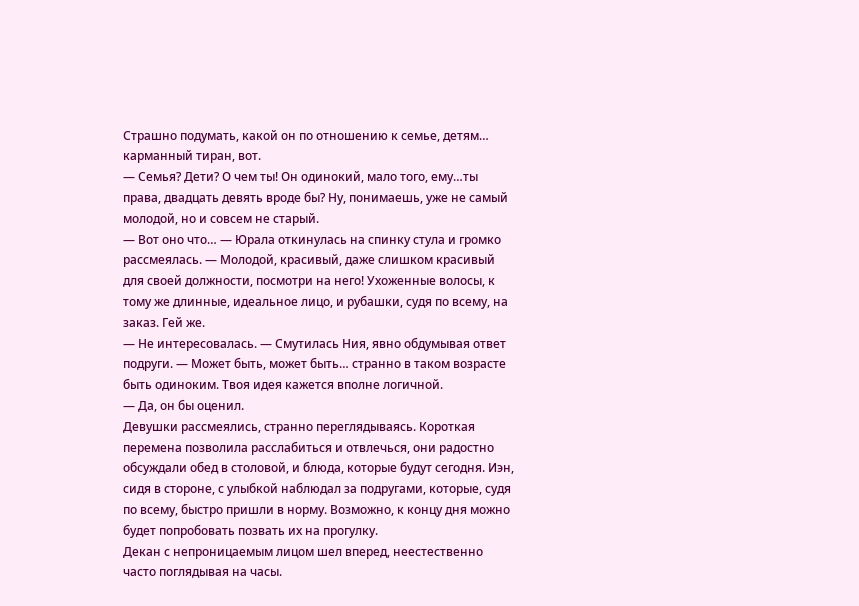Страшно подумать, какой он по отношению к семье, детям… карманный тиран, вот.
— Семья? Дети? О чем ты! Он одинокий, мало того, ему…ты права, двадцать девять вроде бы? Ну, понимаешь, уже не самый молодой, но и совсем не старый.
— Вот оно что… — Юрала откинулась на спинку стула и громко рассмеялась. — Молодой, красивый, даже слишком красивый для своей должности, посмотри на него! Ухоженные волосы, к тому же длинные, идеальное лицо, и рубашки, судя по всему, на заказ. Гей же.
— Не интересовалась. — Смутилась Ния, явно обдумывая ответ подруги. — Может быть, может быть… странно в таком возрасте быть одиноким. Твоя идея кажется вполне логичной.
— Да, он бы оценил.
Девушки рассмеялись, странно переглядываясь. Короткая перемена позволила расслабиться и отвлечься, они радостно обсуждали обед в столовой, и блюда, которые будут сегодня. Иэн, сидя в стороне, с улыбкой наблюдал за подругами, которые, судя по всему, быстро пришли в норму. Возможно, к концу дня можно будет попробовать позвать их на прогулку.
Декан с непроницаемым лицом шел вперед, неестественно часто поглядывая на часы.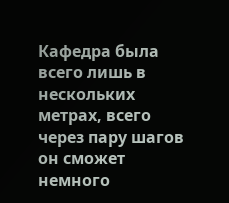Кафедра была всего лишь в нескольких метрах, всего через пару шагов он сможет немного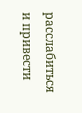расслабиться и привести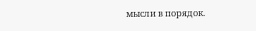мысли в порядок.